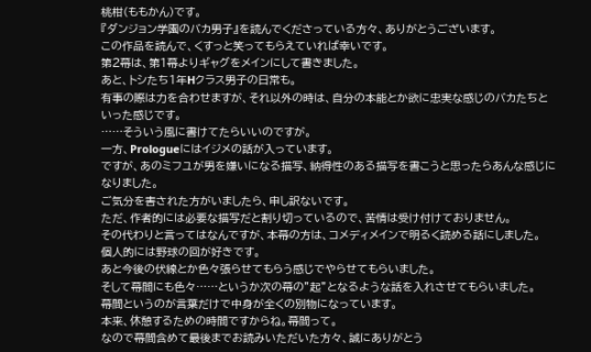桃柑(ももかん)です。
『ダンジョン学園のバカ男子』を読んでくださっている方々、ありがとうございます。
この作品を読んで、くすっと笑ってもらえていれば幸いです。
第2幕は、第1幕よりギャグをメインにして書きました。
あと、トシたち1年Hクラス男子の日常も。
有事の際は力を合わせますが、それ以外の時は、自分の本能とか欲に忠実な感じのバカたちといった感じです。
……そういう風に書けてたらいいのですが。
一方、Prologueにはイジメの話が入っています。
ですが、あのミフユが男を嫌いになる描写、納得性のある描写を書こうと思ったらあんな感じになりました。
ご気分を害された方がいましたら、申し訳ないです。
ただ、作者的には必要な描写だと割り切っているので、苦情は受け付けておりません。
その代わりと言ってはなんですが、本幕の方は、コメディメインで明るく読める話にしました。
個人的には野球の回が好きです。
あと今後の伏線とか色々張らせてもらう感じでやらせてもらいました。
そして幕間にも色々……というか次の幕の”起”となるような話を入れさせてもらいました。
幕間というのが言葉だけで中身が全くの別物になっています。
本来、休憩するための時間ですからね。幕間って。
なので幕間含めて最後までお読みいただいた方々、誠にありがとう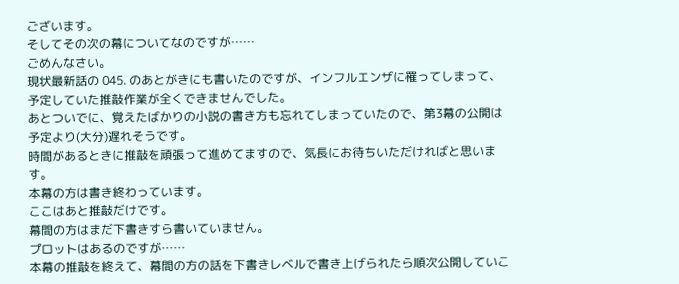ございます。
そしてその次の幕についてなのですが……
ごめんなさい。
現状最新話の 045. のあとがきにも書いたのですが、インフルエンザに罹ってしまって、予定していた推敲作業が全くできませんでした。
あとついでに、覚えたばかりの小説の書き方も忘れてしまっていたので、第3幕の公開は予定より(大分)遅れそうです。
時間があるときに推敲を頑張って進めてますので、気長にお待ちいただければと思います。
本幕の方は書き終わっています。
ここはあと推敲だけです。
幕間の方はまだ下書きすら書いていません。
プロットはあるのですが……
本幕の推敲を終えて、幕間の方の話を下書きレベルで書き上げられたら順次公開していこ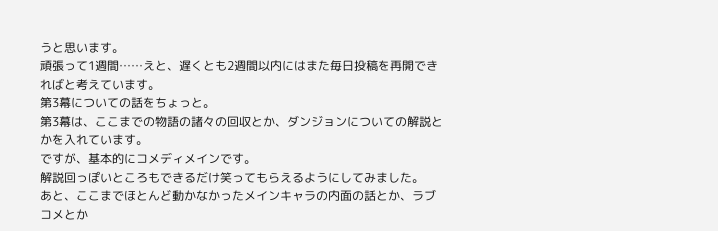うと思います。
頑張って1週間……えと、遅くとも2週間以内にはまた毎日投稿を再開できればと考えています。
第3幕についての話をちょっと。
第3幕は、ここまでの物語の諸々の回収とか、ダンジョンについての解説とかを入れています。
ですが、基本的にコメディメインです。
解説回っぽいところもできるだけ笑ってもらえるようにしてみました。
あと、ここまでほとんど動かなかったメインキャラの内面の話とか、ラブコメとか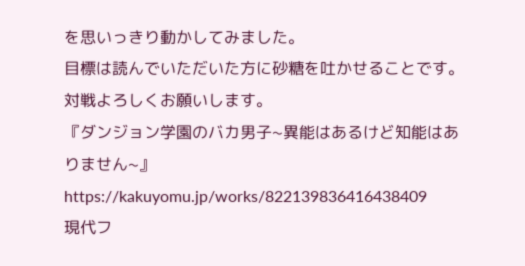を思いっきり動かしてみました。
目標は読んでいただいた方に砂糖を吐かせることです。
対戦よろしくお願いします。
『ダンジョン学園のバカ男子~異能はあるけど知能はありません~』
https://kakuyomu.jp/works/822139836416438409
現代フ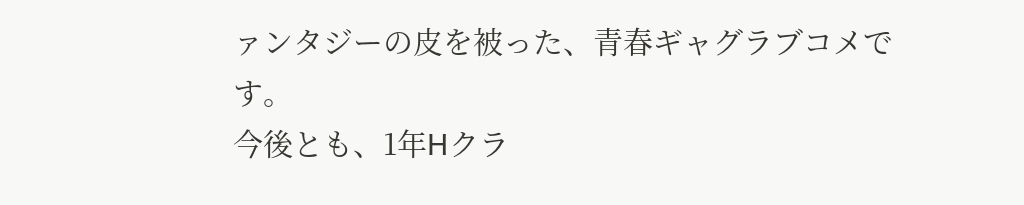ァンタジーの皮を被った、青春ギャグラブコメです。
今後とも、1年Hクラ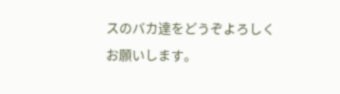スのバカ達をどうぞよろしくお願いします。